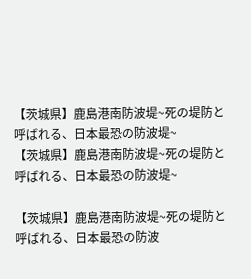【茨城県】鹿島港南防波堤~死の堤防と呼ばれる、日本最恐の防波堤~
【茨城県】鹿島港南防波堤~死の堤防と呼ばれる、日本最恐の防波堤~

【茨城県】鹿島港南防波堤~死の堤防と呼ばれる、日本最恐の防波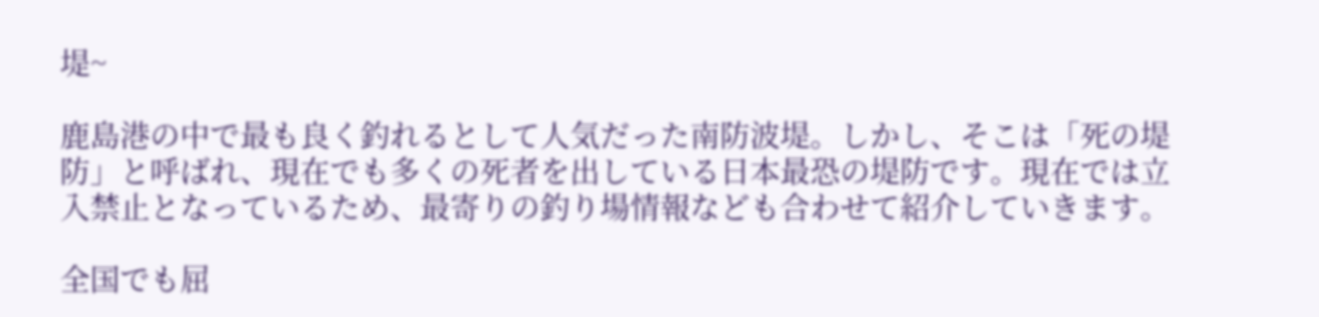堤~

鹿島港の中で最も良く釣れるとして人気だった南防波堤。しかし、そこは「死の堤防」と呼ばれ、現在でも多くの死者を出している日本最恐の堤防です。現在では立入禁止となっているため、最寄りの釣り場情報なども合わせて紹介していきます。

全国でも屈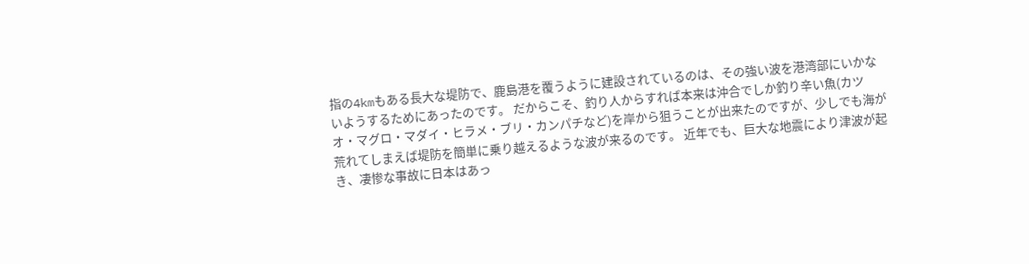指の4kmもある長大な堤防で、鹿島港を覆うように建設されているのは、その強い波を港湾部にいかないようするためにあったのです。 だからこそ、釣り人からすれば本来は沖合でしか釣り辛い魚(カツオ・マグロ・マダイ・ヒラメ・ブリ・カンパチなど)を岸から狙うことが出来たのですが、少しでも海が荒れてしまえば堤防を簡単に乗り越えるような波が来るのです。 近年でも、巨大な地震により津波が起き、凄惨な事故に日本はあっ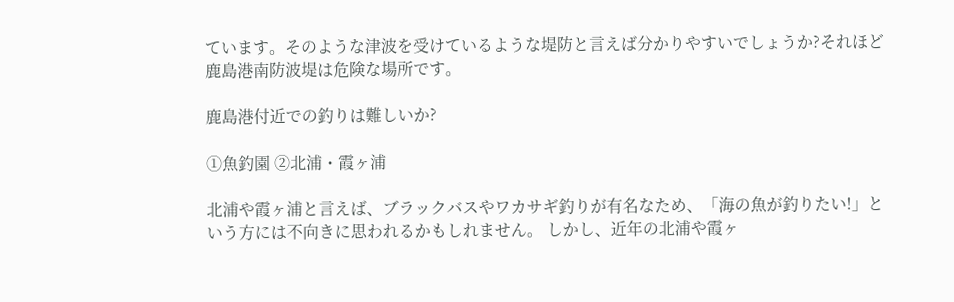ています。そのような津波を受けているような堤防と言えば分かりやすいでしょうか?それほど鹿島港南防波堤は危険な場所です。

鹿島港付近での釣りは難しいか?

①魚釣園 ②北浦・霞ヶ浦

北浦や霞ヶ浦と言えば、ブラックバスやワカサギ釣りが有名なため、「海の魚が釣りたい!」という方には不向きに思われるかもしれません。 しかし、近年の北浦や霞ヶ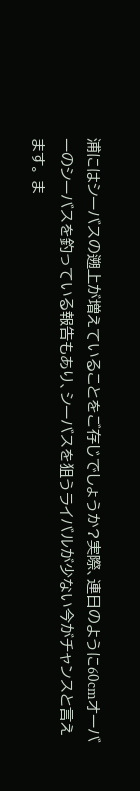浦にはシーバスの遡上が増えていることをご存じでしょうか?実際、連日のように60cmオーバーのシーバスを釣っている報告もあり、シーバスを狙うライバルが少ない今がチャンスと言えます。 ま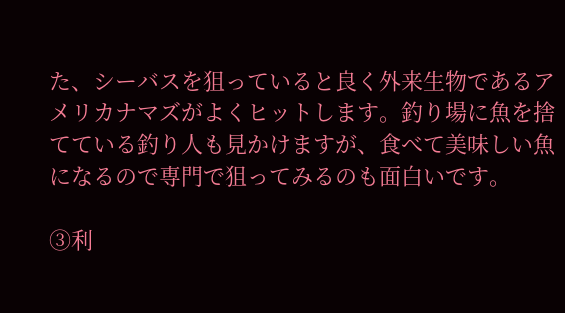た、シーバスを狙っていると良く外来生物であるアメリカナマズがよくヒットします。釣り場に魚を捨てている釣り人も見かけますが、食べて美味しい魚になるので専門で狙ってみるのも面白いです。

③利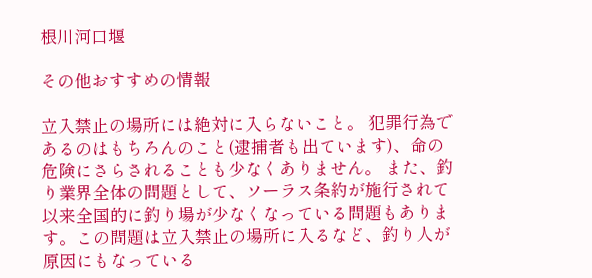根川河口堰

その他おすすめの情報

立入禁止の場所には絶対に入らないこと。 犯罪行為であるのはもちろんのこと(逮捕者も出ています)、命の危険にさらされることも少なくありません。 また、釣り業界全体の問題として、ソーラス条約が施行されて以来全国的に釣り場が少なくなっている問題もあります。この問題は立入禁止の場所に入るなど、釣り人が原因にもなっている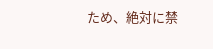ため、絶対に禁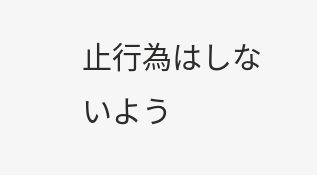止行為はしないよう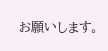お願いします。